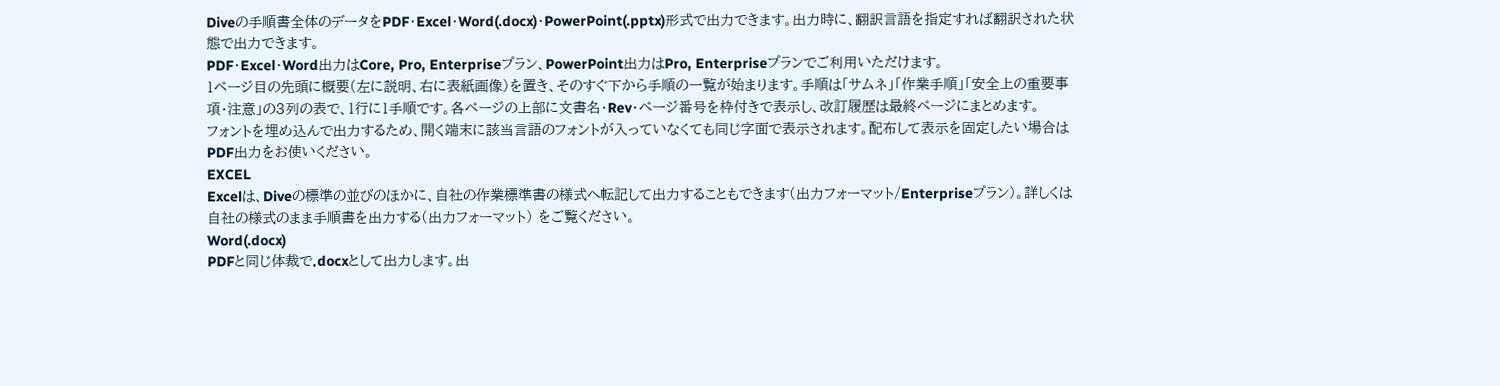Diveの手順書全体のデータをPDF・Excel・Word(.docx)・PowerPoint(.pptx)形式で出力できます。出力時に、翻訳言語を指定すれば翻訳された状態で出力できます。
PDF・Excel・Word出力はCore, Pro, Enterpriseプラン、PowerPoint出力はPro, Enterpriseプランでご利用いただけます。
1ページ目の先頭に概要(左に説明、右に表紙画像)を置き、そのすぐ下から手順の一覧が始まります。手順は「サムネ」「作業手順」「安全上の重要事項・注意」の3列の表で、1行に1手順です。各ページの上部に文書名・Rev・ページ番号を枠付きで表示し、改訂履歴は最終ページにまとめます。
フォントを埋め込んで出力するため、開く端末に該当言語のフォントが入っていなくても同じ字面で表示されます。配布して表示を固定したい場合はPDF出力をお使いください。
EXCEL
Excelは、Diveの標準の並びのほかに、自社の作業標準書の様式へ転記して出力することもできます(出力フォーマット/Enterpriseプラン)。詳しくは 自社の様式のまま手順書を出力する(出力フォーマット) をご覧ください。
Word(.docx)
PDFと同じ体裁で.docxとして出力します。出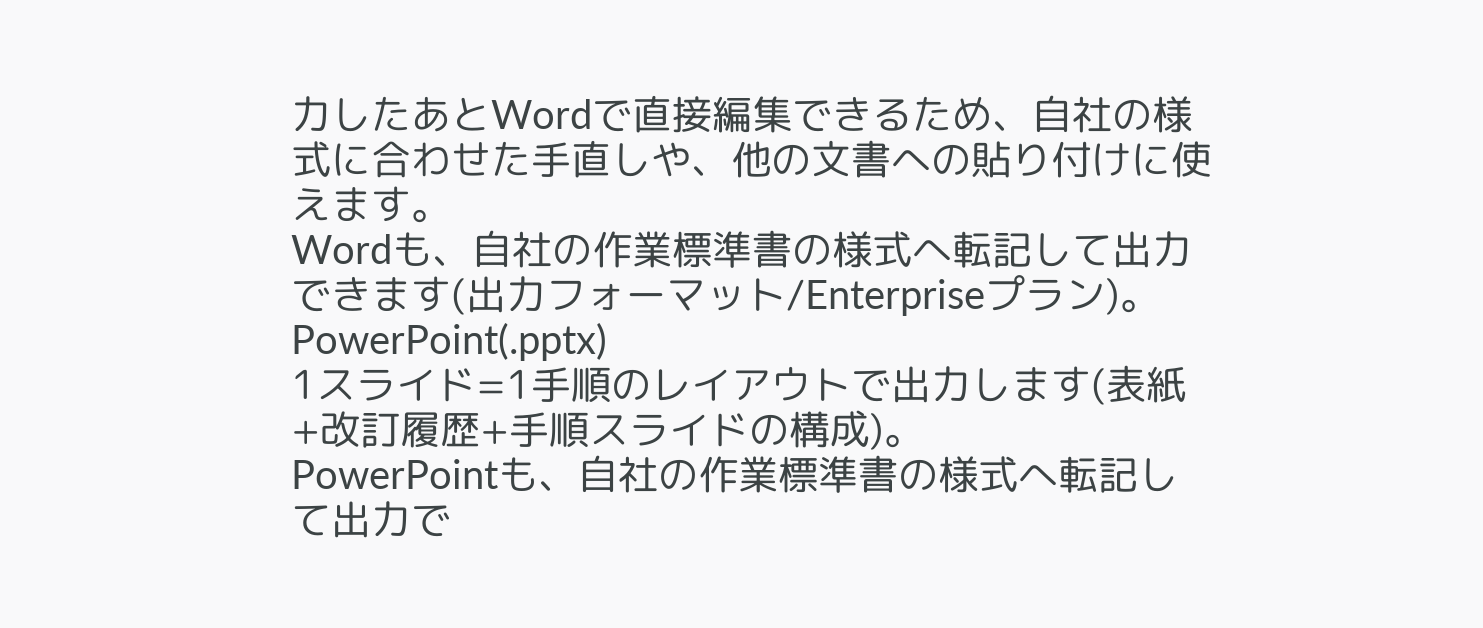力したあとWordで直接編集できるため、自社の様式に合わせた手直しや、他の文書への貼り付けに使えます。
Wordも、自社の作業標準書の様式へ転記して出力できます(出力フォーマット/Enterpriseプラン)。
PowerPoint(.pptx)
1スライド=1手順のレイアウトで出力します(表紙+改訂履歴+手順スライドの構成)。
PowerPointも、自社の作業標準書の様式へ転記して出力で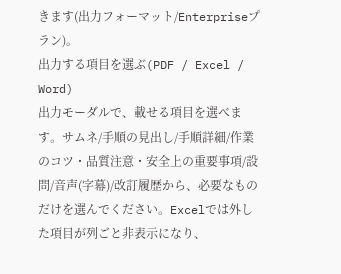きます(出力フォーマット/Enterpriseプラン)。
出力する項目を選ぶ(PDF / Excel / Word)
出力モーダルで、載せる項目を選べます。サムネ/手順の見出し/手順詳細/作業のコツ・品質注意・安全上の重要事項/設問/音声(字幕)/改訂履歴から、必要なものだけを選んでください。Excelでは外した項目が列ごと非表示になり、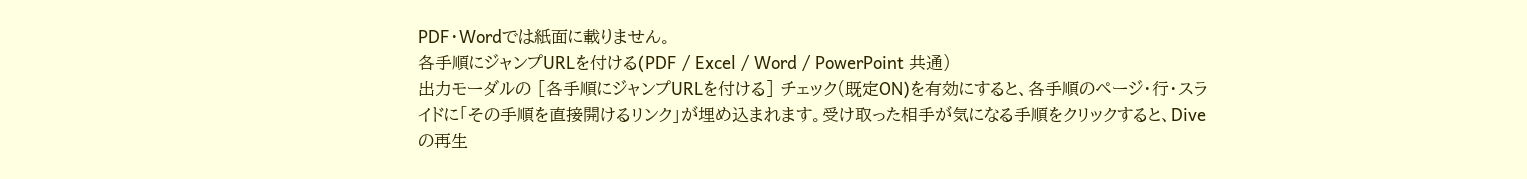PDF・Wordでは紙面に載りません。
各手順にジャンプURLを付ける(PDF / Excel / Word / PowerPoint 共通)
出力モーダルの [各手順にジャンプURLを付ける] チェック(既定ON)を有効にすると、各手順のページ・行・スライドに「その手順を直接開けるリンク」が埋め込まれます。受け取った相手が気になる手順をクリックすると、Diveの再生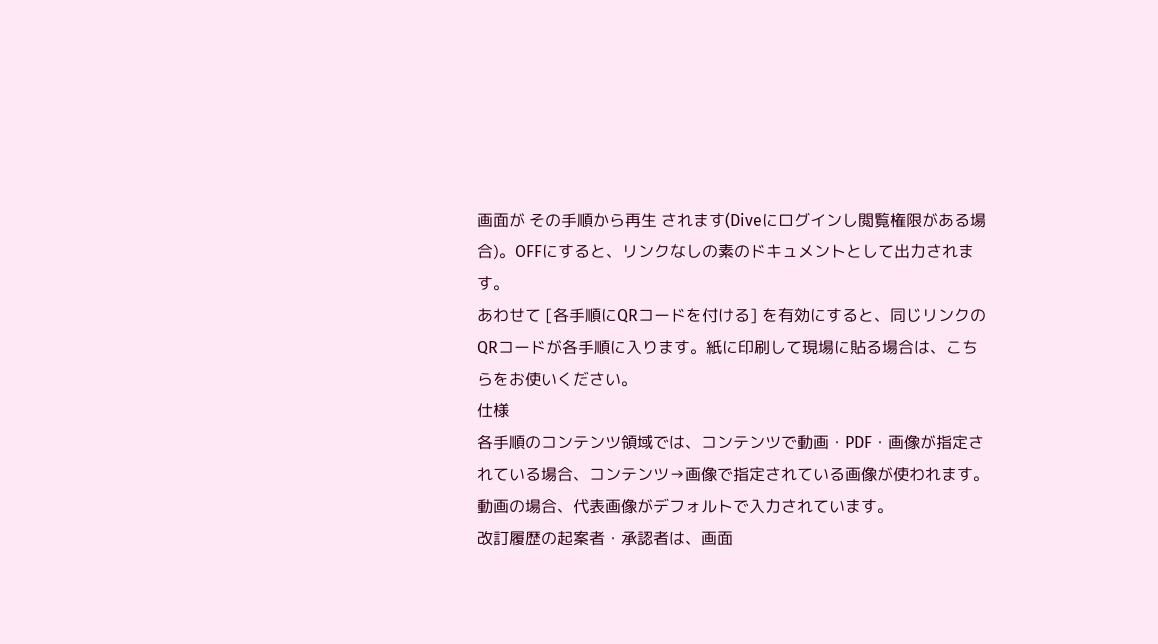画面が その手順から再生 されます(Diveにログインし閲覧権限がある場合)。OFFにすると、リンクなしの素のドキュメントとして出力されます。
あわせて [各手順にQRコードを付ける] を有効にすると、同じリンクのQRコードが各手順に入ります。紙に印刷して現場に貼る場合は、こちらをお使いください。
仕様
各手順のコンテンツ領域では、コンテンツで動画・PDF・画像が指定されている場合、コンテンツ→画像で指定されている画像が使われます。動画の場合、代表画像がデフォルトで入力されています。
改訂履歴の起案者・承認者は、画面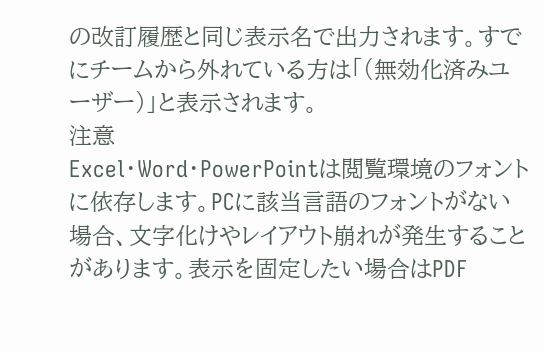の改訂履歴と同じ表示名で出力されます。すでにチームから外れている方は「(無効化済みユーザー)」と表示されます。
注意
Excel・Word・PowerPointは閲覧環境のフォントに依存します。PCに該当言語のフォントがない場合、文字化けやレイアウト崩れが発生することがあります。表示を固定したい場合はPDF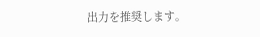出力を推奨します。